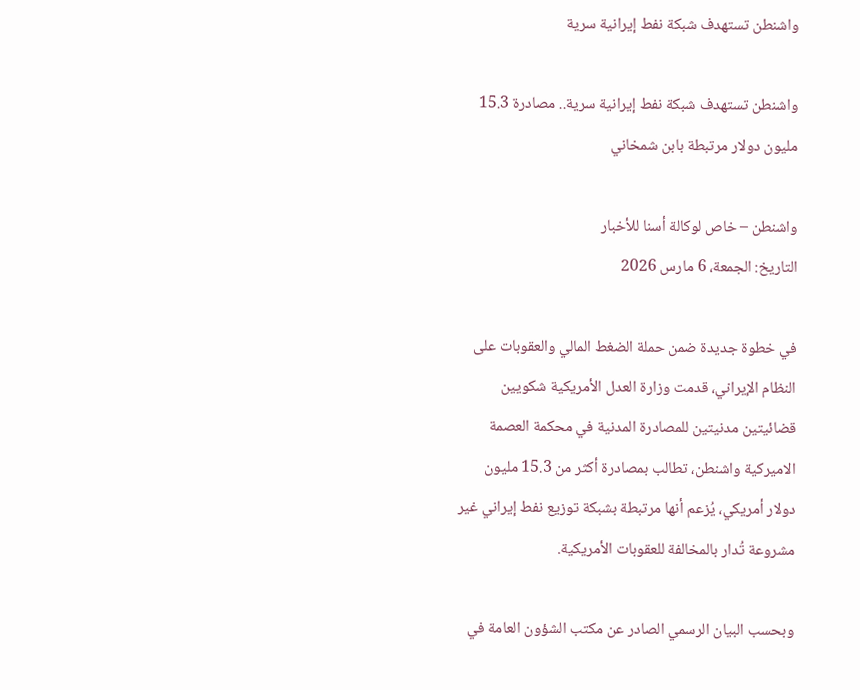واشنطن تستهدف شبكة نفط إيرانية سرية

واشنطن تستهدف شبكة نفط إيرانية سرية.. مصادرة 15.3 مليون دولار مرتبطة بابن شمخاني

واشنطن – خاص لوكالة أسنا للأخبار
التاريخ: الجمعة، 6 مارس 2026

في خطوة جديدة ضمن حملة الضغط المالي والعقوبات على النظام الإيراني، قدمت وزارة العدل الأمريكية شكويين قضائيتين مدنيتين للمصادرة المدنية في محكمة العصمة الاميركية واشنطن، تطالب بمصادرة أكثر من 15.3 مليون دولار أمريكي، يُزعم أنها مرتبطة بشبكة توزيع نفط إيراني غير مشروعة تُدار بالمخالفة للعقوبات الأمريكية.

وبحسب البيان الرسمي الصادر عن مكتب الشؤون العامة في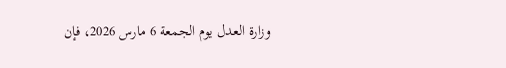وزارة العدل يوم الجمعة 6 مارس 2026، فإن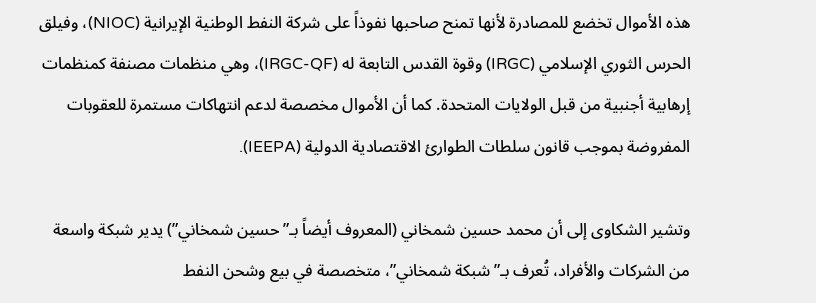هذه الأموال تخضع للمصادرة لأنها تمنح صاحبها نفوذاً على شركة النفط الوطنية الإيرانية (NIOC)، وفيلق الحرس الثوري الإسلامي (IRGC) وقوة القدس التابعة له (IRGC-QF)، وهي منظمات مصنفة كمنظمات إرهابية أجنبية من قبل الولايات المتحدة. كما أن الأموال مخصصة لدعم انتهاكات مستمرة للعقوبات المفروضة بموجب قانون سلطات الطوارئ الاقتصادية الدولية (IEEPA).

وتشير الشكاوى إلى أن محمد حسين شمخاني (المعروف أيضاً بـ”حسين شمخاني”) يدير شبكة واسعة من الشركات والأفراد، تُعرف بـ”شبكة شمخاني”، متخصصة في بيع وشحن النفط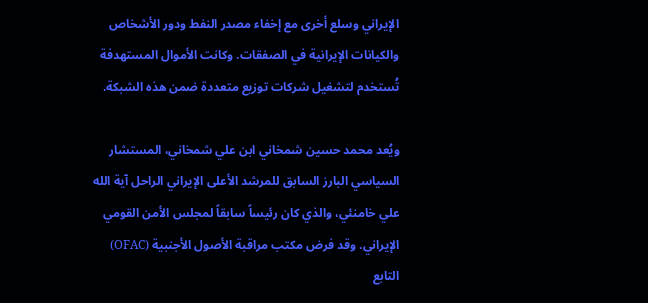الإيراني وسلع أخرى مع إخفاء مصدر النفط ودور الأشخاص والكيانات الإيرانية في الصفقات. وكانت الأموال المستهدفة تُستخدم لتشغيل شركات توزيع متعددة ضمن هذه الشبكة.

ويُعد محمد حسين شمخاني ابن علي شمخاني، المستشار السياسي البارز السابق للمرشد الأعلى الإيراني الراحل آية الله علي خامنئي، والذي كان رئيساً سابقاً لمجلس الأمن القومي الإيراني. وقد فرض مكتب مراقبة الأصول الأجنبية (OFAC) التابع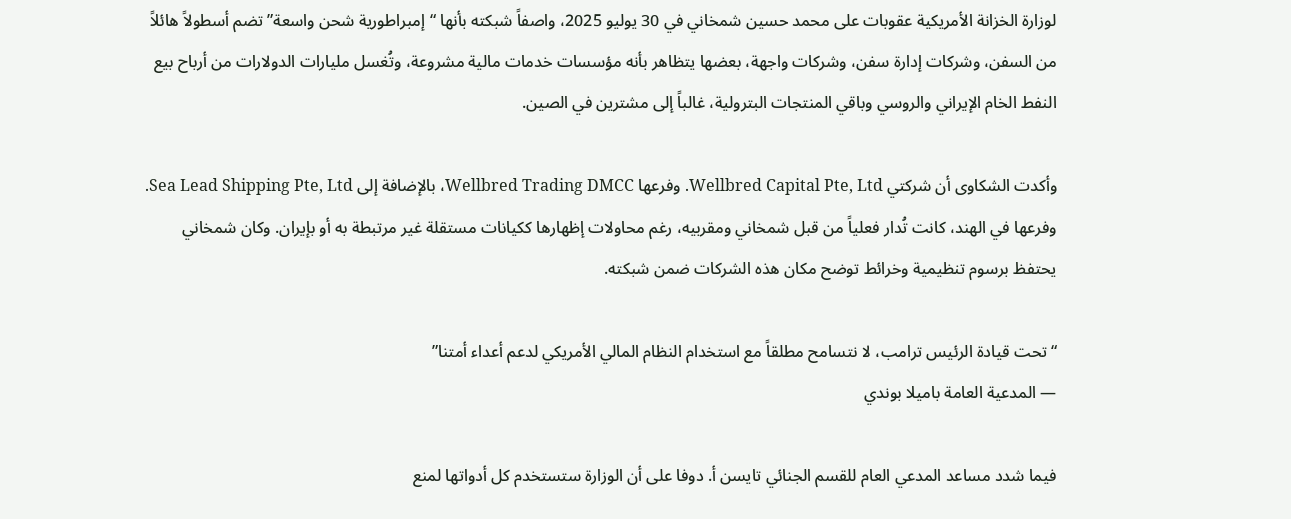لوزارة الخزانة الأمريكية عقوبات على محمد حسين شمخاني في 30 يوليو 2025، واصفاً شبكته بأنها “إمبراطورية شحن واسعة” تضم أسطولاً هائلاً من السفن، وشركات إدارة سفن، وشركات واجهة، بعضها يتظاهر بأنه مؤسسات خدمات مالية مشروعة، وتُغسل مليارات الدولارات من أرباح بيع النفط الخام الإيراني والروسي وباقي المنتجات البترولية، غالباً إلى مشترين في الصين.

وأكدت الشكاوى أن شركتي Wellbred Capital Pte, Ltd. وفرعها Wellbred Trading DMCC، بالإضافة إلى Sea Lead Shipping Pte, Ltd. وفرعها في الهند، كانت تُدار فعلياً من قبل شمخاني ومقربيه، رغم محاولات إظهارها ككيانات مستقلة غير مرتبطة به أو بإيران. وكان شمخاني يحتفظ برسوم تنظيمية وخرائط توضح مكان هذه الشركات ضمن شبكته.

“تحت قيادة الرئيس ترامب، لا نتسامح مطلقاً مع استخدام النظام المالي الأمريكي لدعم أعداء أمتنا”
— المدعية العامة باميلا بوندي

فيما شدد مساعد المدعي العام للقسم الجنائي تايسن أ. دوفا على أن الوزارة ستستخدم كل أدواتها لمنع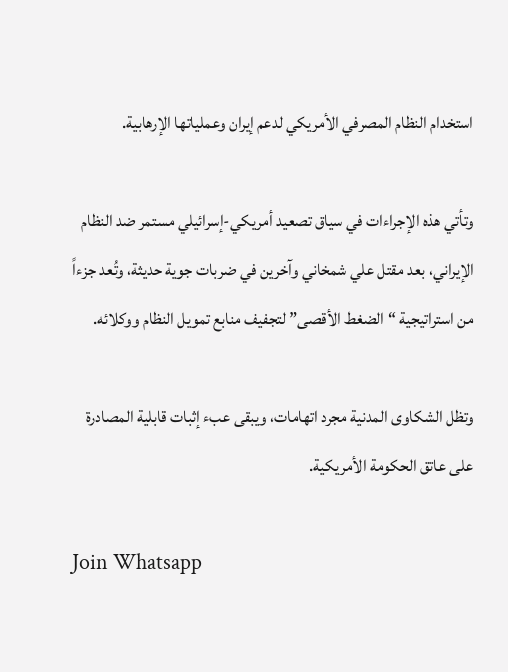استخدام النظام المصرفي الأمريكي لدعم إيران وعملياتها الإرهابية.

وتأتي هذه الإجراءات في سياق تصعيد أمريكي-إسرائيلي مستمر ضد النظام الإيراني، بعد مقتل علي شمخاني وآخرين في ضربات جوية حديثة، وتُعد جزءاً من استراتيجية “الضغط الأقصى” لتجفيف منابع تمويل النظام ووكلائه.

وتظل الشكاوى المدنية مجرد اتهامات، ويبقى عبء إثبات قابلية المصادرة على عاتق الحكومة الأمريكية.

Join Whatsapp